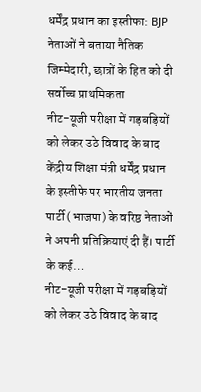धर्मेंद्र प्रधान का इस्तीफा: BJP नेताओं ने बताया नैतिक जिम्मेदारी, छात्रों के हित को दी सर्वोच्च प्राथमिकता
नीट-यूजी परीक्षा में गड़बड़ियों को लेकर उठे विवाद के बाद केंद्रीय शिक्षा मंत्री धर्मेंद्र प्रधान के इस्तीफे पर भारतीय जनता पार्टी (भाजपा) के वरिष्ठ नेताओं ने अपनी प्रतिक्रियाएं दी हैं। पार्टी के कई…
नीट-यूजी परीक्षा में गड़बड़ियों को लेकर उठे विवाद के बाद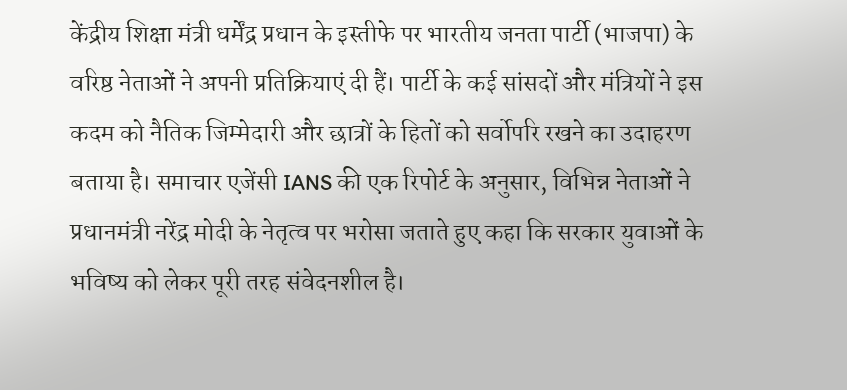केंद्रीय शिक्षा मंत्री धर्मेंद्र प्रधान के इस्तीफे पर भारतीय जनता पार्टी (भाजपा) के वरिष्ठ नेताओं ने अपनी प्रतिक्रियाएं दी हैं। पार्टी के कई सांसदों और मंत्रियों ने इस कदम को नैतिक जिम्मेदारी और छात्रों के हितों को सर्वोपरि रखने का उदाहरण बताया है। समाचार एजेंसी IANS की एक रिपोर्ट के अनुसार, विभिन्न नेताओं ने प्रधानमंत्री नरेंद्र मोदी के नेतृत्व पर भरोसा जताते हुए कहा कि सरकार युवाओं के भविष्य को लेकर पूरी तरह संवेदनशील है।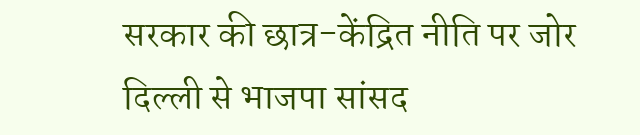सरकार की छात्र-केंद्रित नीति पर जोर
दिल्ली से भाजपा सांसद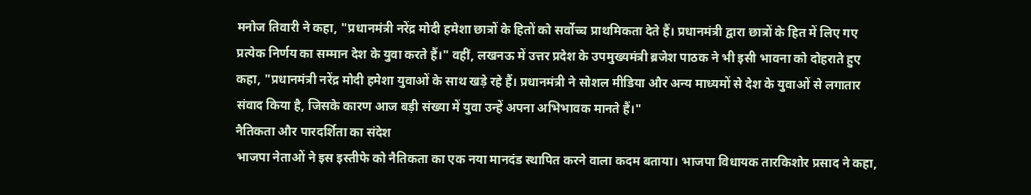मनोज तिवारी ने कहा, "प्रधानमंत्री नरेंद्र मोदी हमेशा छात्रों के हितों को सर्वोच्च प्राथमिकता देते हैं। प्रधानमंत्री द्वारा छात्रों के हित में लिए गए प्रत्येक निर्णय का सम्मान देश के युवा करते हैं।" वहीं, लखनऊ में उत्तर प्रदेश के उपमुख्यमंत्री ब्रजेश पाठक ने भी इसी भावना को दोहराते हुए कहा, "प्रधानमंत्री नरेंद्र मोदी हमेशा युवाओं के साथ खड़े रहे हैं। प्रधानमंत्री ने सोशल मीडिया और अन्य माध्यमों से देश के युवाओं से लगातार संवाद किया है, जिसके कारण आज बड़ी संख्या में युवा उन्हें अपना अभिभावक मानते हैं।"
नैतिकता और पारदर्शिता का संदेश
भाजपा नेताओं ने इस इस्तीफे को नैतिकता का एक नया मानदंड स्थापित करने वाला कदम बताया। भाजपा विधायक तारकिशोर प्रसाद ने कहा,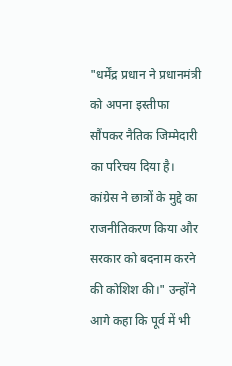"धर्मेंद्र प्रधान ने प्रधानमंत्री को अपना इस्तीफा सौंपकर नैतिक जिम्मेदारी का परिचय दिया है। कांग्रेस ने छात्रों के मुद्दे का राजनीतिकरण किया और सरकार को बदनाम करने की कोशिश की।" उन्होंने आगे कहा कि पूर्व में भी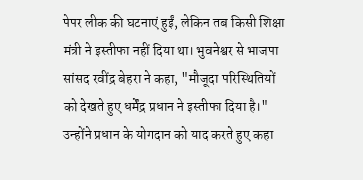पेपर लीक की घटनाएं हुईं, लेकिन तब किसी शिक्षा मंत्री ने इस्तीफा नहीं दिया था। भुवनेश्वर से भाजपा सांसद रवींद्र बेहरा ने कहा, "मौजूदा परिस्थितियों को देखते हुए धर्मेंद्र प्रधान ने इस्तीफा दिया है।" उन्होंने प्रधान के योगदान को याद करते हुए कहा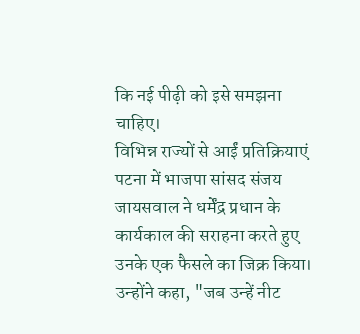कि नई पीढ़ी को इसे समझना चाहिए।
विभिन्न राज्यों से आईं प्रतिक्रियाएं
पटना में भाजपा सांसद संजय जायसवाल ने धर्मेंद्र प्रधान के कार्यकाल की सराहना करते हुए उनके एक फैसले का जिक्र किया। उन्होंने कहा, "जब उन्हें नीट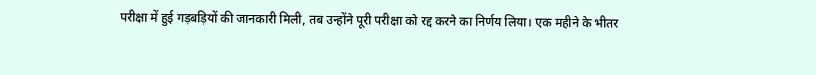परीक्षा में हुई गड़बड़ियों की जानकारी मिली, तब उन्होंने पूरी परीक्षा को रद्द करने का निर्णय लिया। एक महीने के भीतर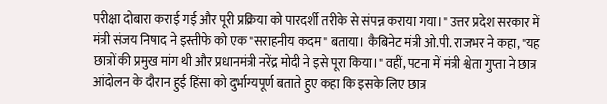परीक्षा दोबारा कराई गई और पूरी प्रक्रिया को पारदर्शी तरीके से संपन्न कराया गया।" उत्तर प्रदेश सरकार में मंत्री संजय निषाद ने इस्तीफे को एक "सराहनीय कदम" बताया। कैबिनेट मंत्री ओ.पी. राजभर ने कहा, "यह छात्रों की प्रमुख मांग थी और प्रधानमंत्री नरेंद्र मोदी ने इसे पूरा किया।" वहीं, पटना में मंत्री श्वेता गुप्ता ने छात्र आंदोलन के दौरान हुई हिंसा को दुर्भाग्यपूर्ण बताते हुए कहा कि इसके लिए छात्र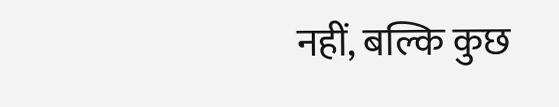नहीं, बल्कि कुछ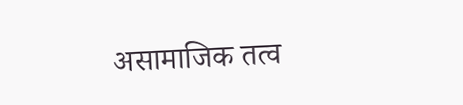असामाजिक तत्व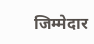जिम्मेदार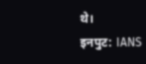थे।
इनपुट: IANS